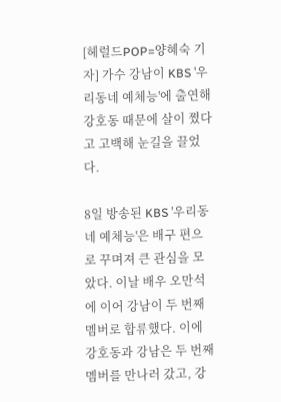[헤럴드POP=양혜숙 기자] 가수 강남이 KBS '우리동네 예체능'에 출연해 강호동 때문에 살이 쪘다고 고백해 눈길을 끌었다.

8일 방송된 KBS '우리동네 예체능'은 배구 편으로 꾸며져 큰 관심을 모았다. 이날 배우 오만석에 이어 강남이 두 번째 멤버로 합류했다. 이에 강호동과 강남은 두 번째 멤버를 만나러 갔고, 강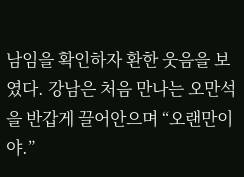남임을 확인하자 환한 웃음을 보였다. 강남은 처음 만나는 오만석을 반갑게 끌어안으며 “오랜만이야.”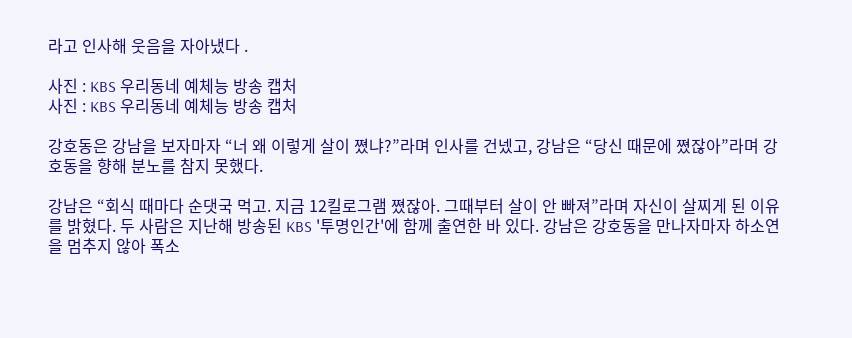라고 인사해 웃음을 자아냈다 .

사진 : KBS 우리동네 예체능 방송 캡처
사진 : KBS 우리동네 예체능 방송 캡처

강호동은 강남을 보자마자 “너 왜 이렇게 살이 쪘냐?”라며 인사를 건넸고, 강남은 “당신 때문에 쪘잖아”라며 강호동을 향해 분노를 참지 못했다.

강남은 “회식 때마다 순댓국 먹고. 지금 12킬로그램 쪘잖아. 그때부터 살이 안 빠져”라며 자신이 살찌게 된 이유를 밝혔다. 두 사람은 지난해 방송된 KBS '투명인간'에 함께 출연한 바 있다. 강남은 강호동을 만나자마자 하소연을 멈추지 않아 폭소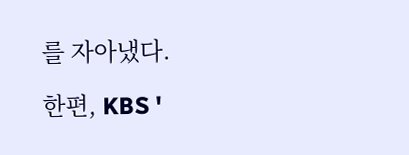를 자아냈다.

한편, KBS '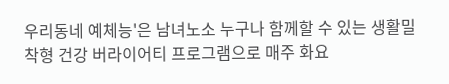우리동네 예체능'은 남녀노소 누구나 함께할 수 있는 생활밀착형 건강 버라이어티 프로그램으로 매주 화요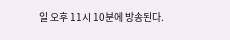일 오후 11시 10분에 방송된다.